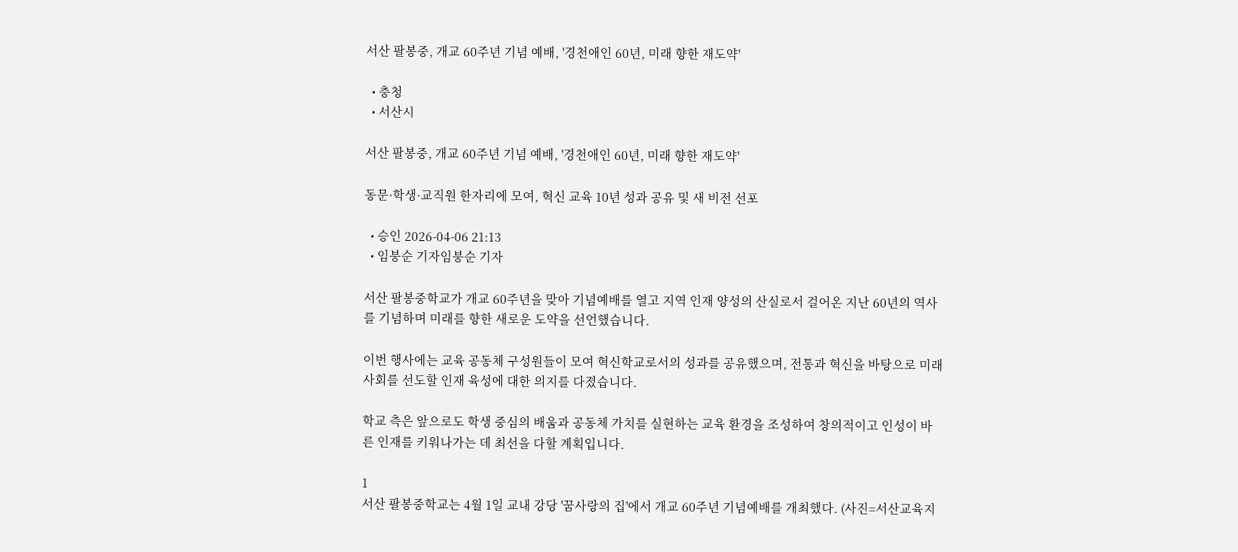서산 팔봉중, 개교 60주년 기념 예배, '경천애인 60년, 미래 향한 재도약'

  • 충청
  • 서산시

서산 팔봉중, 개교 60주년 기념 예배, '경천애인 60년, 미래 향한 재도약'

동문·학생·교직원 한자리에 모여, 혁신 교육 10년 성과 공유 및 새 비전 선포

  • 승인 2026-04-06 21:13
  • 임붕순 기자임붕순 기자

서산 팔봉중학교가 개교 60주년을 맞아 기념예배를 열고 지역 인재 양성의 산실로서 걸어온 지난 60년의 역사를 기념하며 미래를 향한 새로운 도약을 선언했습니다.

이번 행사에는 교육 공동체 구성원들이 모여 혁신학교로서의 성과를 공유했으며, 전통과 혁신을 바탕으로 미래 사회를 선도할 인재 육성에 대한 의지를 다졌습니다.

학교 측은 앞으로도 학생 중심의 배움과 공동체 가치를 실현하는 교육 환경을 조성하여 창의적이고 인성이 바른 인재를 키워나가는 데 최선을 다할 계획입니다.

1
서산 팔봉중학교는 4월 1일 교내 강당 '꿈사랑의 집'에서 개교 60주년 기념예배를 개최했다. (사진=서산교육지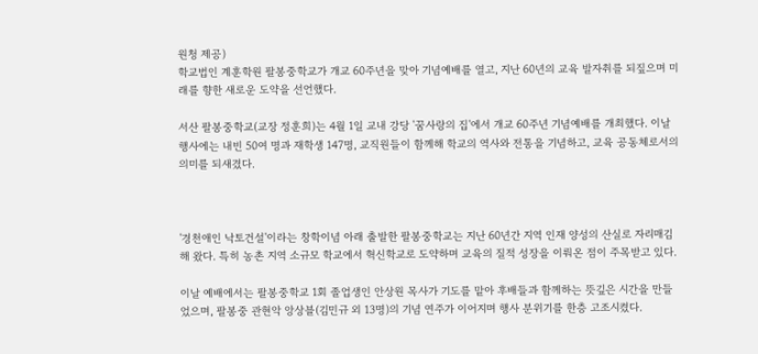원청 제공)
학교법인 계훈학원 팔봉중학교가 개교 60주년을 맞아 기념예배를 열고, 지난 60년의 교육 발자취를 되짚으며 미래를 향한 새로운 도약을 선언했다.

서산 팔봉중학교(교장 정훈희)는 4월 1일 교내 강당 '꿈사랑의 집'에서 개교 60주년 기념예배를 개최했다. 이날 행사에는 내빈 50여 명과 재학생 147명, 교직원들이 함께해 학교의 역사와 전통을 기념하고, 교육 공동체로서의 의미를 되새겼다.



'경천애인 낙토건설'이라는 창학이념 아래 출발한 팔봉중학교는 지난 60년간 지역 인재 양성의 산실로 자리매김해 왔다. 특히 농촌 지역 소규모 학교에서 혁신학교로 도약하며 교육의 질적 성장을 이뤄온 점이 주목받고 있다.

이날 예배에서는 팔봉중학교 1회 졸업생인 안상원 목사가 기도를 맡아 후배들과 함께하는 뜻깊은 시간을 만들었으며, 팔봉중 관현악 앙상블(김민규 외 13명)의 기념 연주가 이어지며 행사 분위기를 한층 고조시켰다.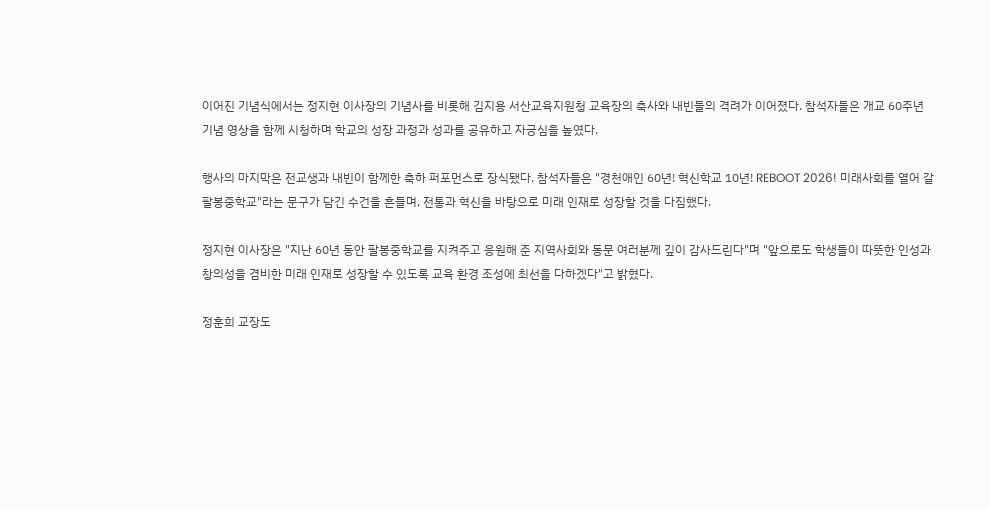이어진 기념식에서는 정지현 이사장의 기념사를 비롯해 김지용 서산교육지원청 교육장의 축사와 내빈들의 격려가 이어졌다. 참석자들은 개교 60주년 기념 영상을 함께 시청하며 학교의 성장 과정과 성과를 공유하고 자긍심을 높였다.

행사의 마지막은 전교생과 내빈이 함께한 축하 퍼포먼스로 장식됐다. 참석자들은 "경천애인 60년! 혁신학교 10년! REBOOT 2026! 미래사회를 열어 갈 팔봉중학교"라는 문구가 담긴 수건을 흔들며, 전통과 혁신을 바탕으로 미래 인재로 성장할 것을 다짐했다.

정지현 이사장은 "지난 60년 동안 팔봉중학교를 지켜주고 응원해 준 지역사회와 동문 여러분께 깊이 감사드린다"며 "앞으로도 학생들이 따뜻한 인성과 창의성을 겸비한 미래 인재로 성장할 수 있도록 교육 환경 조성에 최선을 다하겠다"고 밝혔다.

정훈희 교장도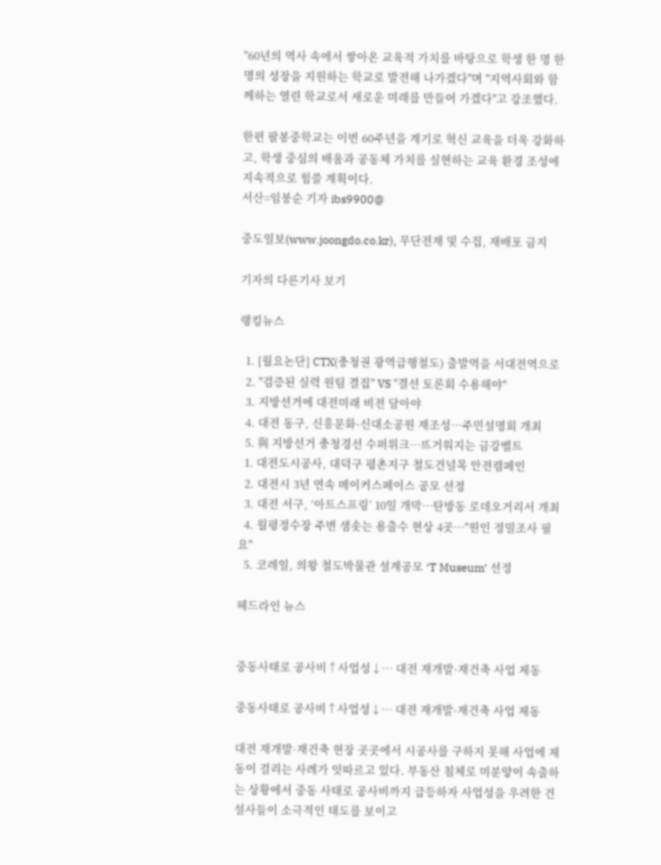"60년의 역사 속에서 쌓아온 교육적 가치를 바탕으로 학생 한 명 한 명의 성장을 지원하는 학교로 발전해 나가겠다"며 "지역사회와 함께하는 열린 학교로서 새로운 미래를 만들어 가겠다"고 강조했다.

한편 팔봉중학교는 이번 60주년을 계기로 혁신 교육을 더욱 강화하고, 학생 중심의 배움과 공동체 가치를 실현하는 교육 환경 조성에 지속적으로 힘쓸 계획이다.
서산=임붕순 기자 ibs9900@

중도일보(www.joongdo.co.kr), 무단전재 및 수집, 재배포 금지

기자의 다른기사 보기

랭킹뉴스

  1. [월요논단] CTX(충청권 광역급행철도) 출발역을 서대전역으로
  2. "검증된 실력 원팀 결집" VS "결선 토론회 수용해야"
  3. 지방선거에 대전미래 비전 담아야
  4. 대전 동구, 신흥문화·신대소공원 재조성…주민설명회 개최
  5. 與 지방선거 충청경선 수퍼위크…뜨거워지는 금강벨트
  1. 대전도시공사, 대덕구 평촌지구 철도건널목 안전캠페인
  2. 대전시 3년 연속 메이커스페이스 공모 선정
  3. 대전 서구, ‘아트스프링’ 10일 개막…탄방동 로데오거리서 개최
  4. 월평정수장 주변 샘솟는 용출수 현상 4곳…"원인 정밀조사 필요"
  5. 코레일, 의왕 철도박물관 설계공모 ‘T Museum’ 선정

헤드라인 뉴스


중동사태로 공사비↑사업성↓… 대전 재개발·재건축 사업 제동

중동사태로 공사비↑사업성↓… 대전 재개발·재건축 사업 제동

대전 재개발·재건축 현장 곳곳에서 시공사를 구하지 못해 사업에 제동이 걸리는 사례가 잇따르고 있다. 부동산 침체로 미분양이 속출하는 상황에서 중동 사태로 공사비까지 급등하자 사업성을 우려한 건설사들이 소극적인 태도를 보이고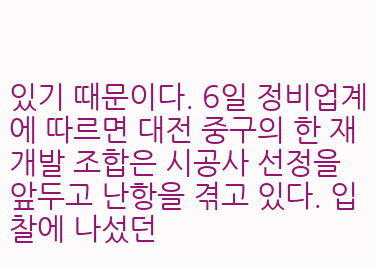있기 때문이다. 6일 정비업계에 따르면 대전 중구의 한 재개발 조합은 시공사 선정을 앞두고 난항을 겪고 있다. 입찰에 나섰던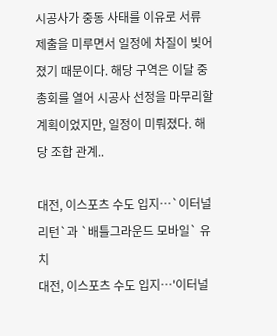시공사가 중동 사태를 이유로 서류 제출을 미루면서 일정에 차질이 빚어졌기 때문이다. 해당 구역은 이달 중 총회를 열어 시공사 선정을 마무리할 계획이었지만, 일정이 미뤄졌다. 해당 조합 관계..

대전, 이스포츠 수도 입지…`이터널 리턴`과 `배틀그라운드 모바일` 유치
대전, 이스포츠 수도 입지…'이터널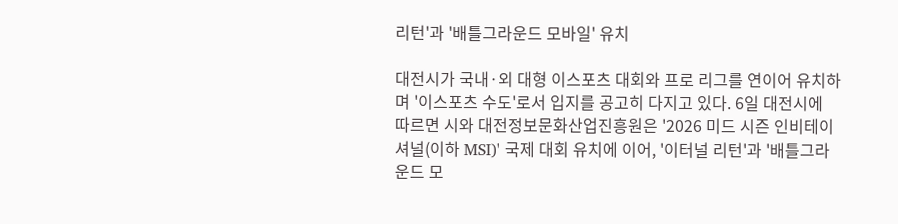리턴'과 '배틀그라운드 모바일' 유치

대전시가 국내·외 대형 이스포츠 대회와 프로 리그를 연이어 유치하며 '이스포츠 수도'로서 입지를 공고히 다지고 있다. 6일 대전시에 따르면 시와 대전정보문화산업진흥원은 '2026 미드 시즌 인비테이셔널(이하 MSI)' 국제 대회 유치에 이어, '이터널 리턴'과 '배틀그라운드 모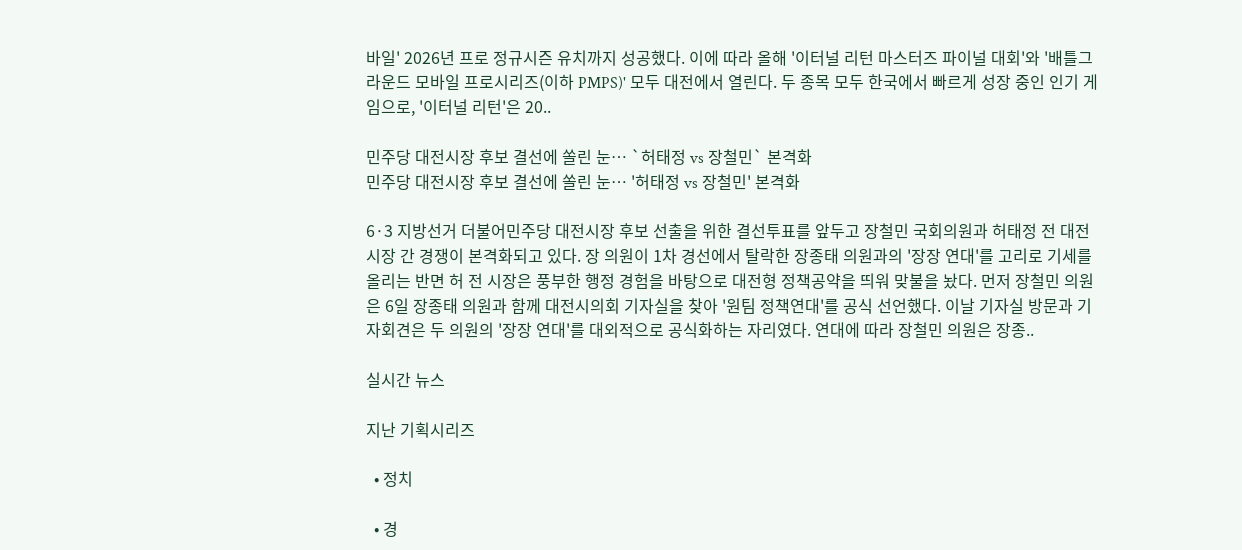바일' 2026년 프로 정규시즌 유치까지 성공했다. 이에 따라 올해 '이터널 리턴 마스터즈 파이널 대회'와 '배틀그라운드 모바일 프로시리즈(이하 PMPS)' 모두 대전에서 열린다. 두 종목 모두 한국에서 빠르게 성장 중인 인기 게임으로, '이터널 리턴'은 20..

민주당 대전시장 후보 결선에 쏠린 눈… `허태정 vs 장철민` 본격화
민주당 대전시장 후보 결선에 쏠린 눈… '허태정 vs 장철민' 본격화

6·3 지방선거 더불어민주당 대전시장 후보 선출을 위한 결선투표를 앞두고 장철민 국회의원과 허태정 전 대전시장 간 경쟁이 본격화되고 있다. 장 의원이 1차 경선에서 탈락한 장종태 의원과의 '장장 연대'를 고리로 기세를 올리는 반면 허 전 시장은 풍부한 행정 경험을 바탕으로 대전형 정책공약을 띄워 맞불을 놨다. 먼저 장철민 의원은 6일 장종태 의원과 함께 대전시의회 기자실을 찾아 '원팀 정책연대'를 공식 선언했다. 이날 기자실 방문과 기자회견은 두 의원의 '장장 연대'를 대외적으로 공식화하는 자리였다. 연대에 따라 장철민 의원은 장종..

실시간 뉴스

지난 기획시리즈

  • 정치

  • 경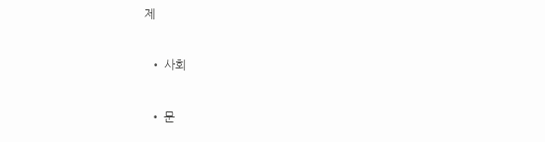제

  • 사회

  • 문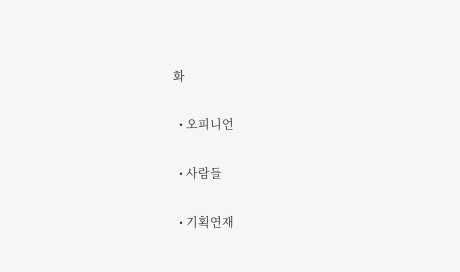화

  • 오피니언

  • 사람들

  • 기획연재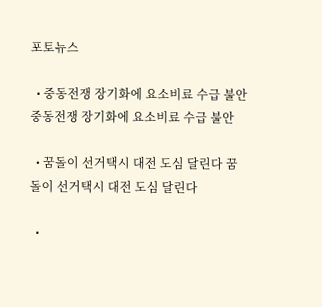포토뉴스

  • 중동전쟁 장기화에 요소비료 수급 불안 중동전쟁 장기화에 요소비료 수급 불안

  • 꿈돌이 선거택시 대전 도심 달린다 꿈돌이 선거택시 대전 도심 달린다

  •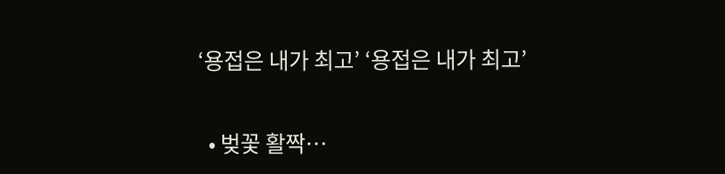‘용접은 내가 최고’ ‘용접은 내가 최고’

  • 벚꽃 활짝…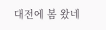대전에 봄 왔네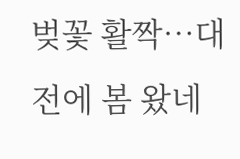벚꽃 활짝…대전에 봄 왔네